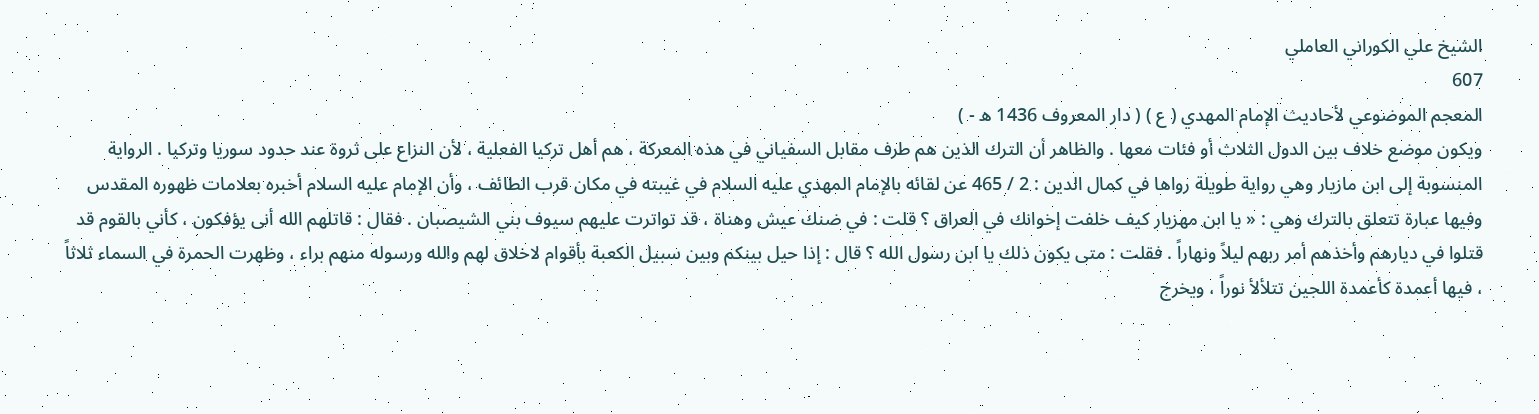الشيخ علي الكوراني العاملي
607
المعجم الموضوعي لأحاديث الإمام المهدي ( ع ) ( دار المعروف 1436 ه - )
ويكون موضع خلاف بين الدول الثلاث أو فئات معها . والظاهر أن الترك الذين هم طرف مقابل السفياني في هذه المعركة ، هم أهل تركيا الفعلية ، لأن النزاع على ثروة عند حدود سوريا وتركيا . الرواية المنسوبة إلى ابن مازيار وهي رواية طويلة رواها في كمال الدين : 2 / 465 عن لقائه بالإمام المهدي عليه السلام في غيبته في مكان قرب الطائف ، وأن الإمام عليه السلام أخبره بعلامات ظهوره المقدس وفيها عبارة تتعلق بالترك وهي : « يا ابن مهزيار كيف خلفت إخوانك في العراق ؟ قلت : في ضنك عيش وهناة ، قد تواترت عليهم سيوف بني الشيصبان . فقال : قاتلهم الله أنى يؤفكون ، كأني بالقوم قد قتلوا في ديارهم وأخذهم أمر ربهم ليلاً ونهاراً . فقلت : متى يكون ذلك يا ابن رسول الله ؟ قال : إذا حيل بينكم وبين سبيل الكعبة بأقوام لاخلاق لهم والله ورسوله منهم براء ، وظهرت الحمرة في السماء ثلاثاً ، فيها أعمدة كأعمدة اللجين تتلألأ نوراً ، ويخرج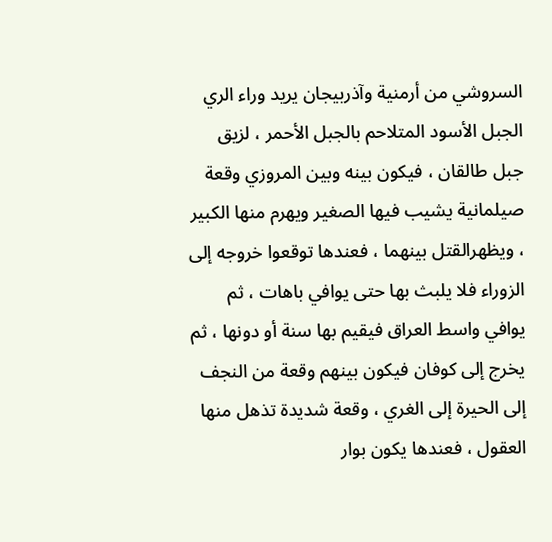السروشي من أرمنية وآذربيجان يريد وراء الري الجبل الأسود المتلاحم بالجبل الأحمر ، لزيق جبل طالقان ، فيكون بينه وبين المروزي وقعة صيلمانية يشيب فيها الصغير ويهرم منها الكبير ، ويظهرالقتل بينهما ، فعندها توقعوا خروجه إلى الزوراء فلا يلبث بها حتى يوافي باهات ، ثم يوافي واسط العراق فيقيم بها سنة أو دونها ، ثم يخرج إلى كوفان فيكون بينهم وقعة من النجف إلى الحيرة إلى الغري ، وقعة شديدة تذهل منها العقول ، فعندها يكون بوار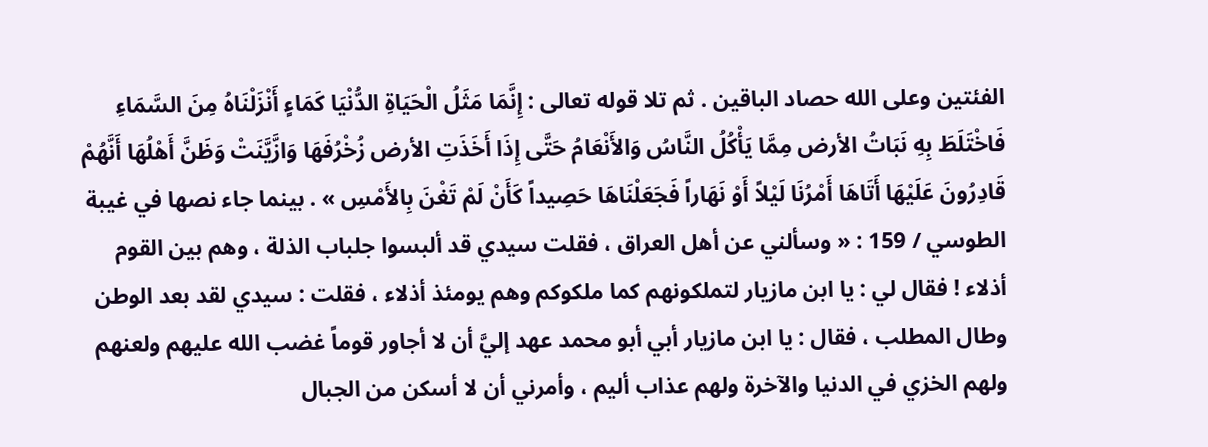الفئتين وعلى الله حصاد الباقين . ثم تلا قوله تعالى : إِنَّمَا مَثَلُ الْحَيَاةِ الدُّنْيَا كَمَاءٍ أَنْزَلْنَاهُ مِنَ السَّمَاءِ فَاخْتَلَطَ بِهِ نَبَاتُ الأرض مِمَّا يَأْكُلُ النَّاسُ وَالأَنْعَامُ حَتَّى إِذَا أَخَذَتِ الأرض زُخْرُفَهَا وَازَّيَّنَتْ وَظَنَّ أَهْلُهَا أَنَّهُمْ قَادِرُونَ عَلَيْهَا أَتَاهَا أَمْرُنَا لَيْلاً أَوْ نَهَاراً فَجَعَلْنَاهَا حَصِيداً كَأَنْ لَمْ تَغْنَ بِالأَمْسِ » . بينما جاء نصها في غيبة الطوسي / 159 : « وسألني عن أهل العراق ، فقلت سيدي قد ألبسوا جلباب الذلة ، وهم بين القوم أذلاء ! فقال لي : يا ابن مازيار لتملكونهم كما ملكوكم وهم يومئذ أذلاء ، فقلت : سيدي لقد بعد الوطن وطال المطلب ، فقال : يا ابن مازيار أبي أبو محمد عهد إليَّ أن لا أجاور قوماً غضب الله عليهم ولعنهم ولهم الخزي في الدنيا والآخرة ولهم عذاب أليم ، وأمرني أن لا أسكن من الجبال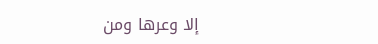إلا وعرها ومن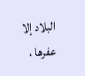البلاد إلا عفرها ،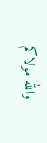والله مولاكم